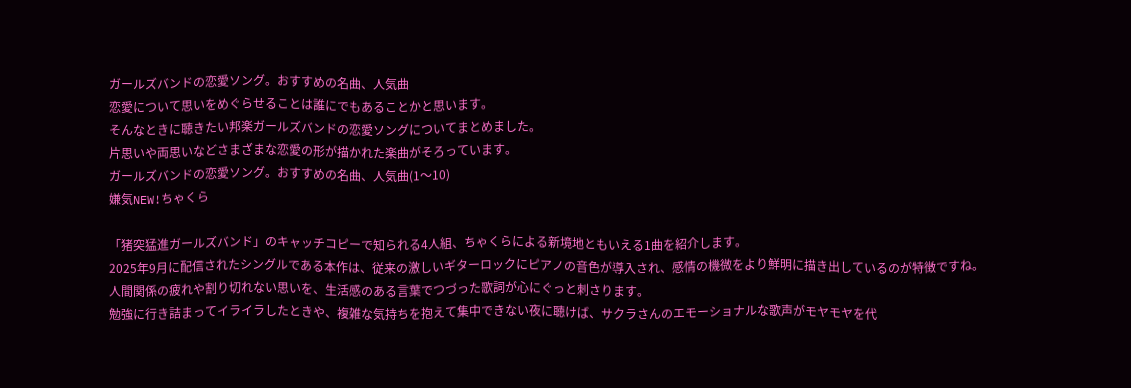ガールズバンドの恋愛ソング。おすすめの名曲、人気曲
恋愛について思いをめぐらせることは誰にでもあることかと思います。
そんなときに聴きたい邦楽ガールズバンドの恋愛ソングについてまとめました。
片思いや両思いなどさまざまな恋愛の形が描かれた楽曲がそろっています。
ガールズバンドの恋愛ソング。おすすめの名曲、人気曲(1〜10)
嫌気NEW!ちゃくら

「猪突猛進ガールズバンド」のキャッチコピーで知られる4人組、ちゃくらによる新境地ともいえる1曲を紹介します。
2025年9月に配信されたシングルである本作は、従来の激しいギターロックにピアノの音色が導入され、感情の機微をより鮮明に描き出しているのが特徴ですね。
人間関係の疲れや割り切れない思いを、生活感のある言葉でつづった歌詞が心にぐっと刺さります。
勉強に行き詰まってイライラしたときや、複雑な気持ちを抱えて集中できない夜に聴けば、サクラさんのエモーショナルな歌声がモヤモヤを代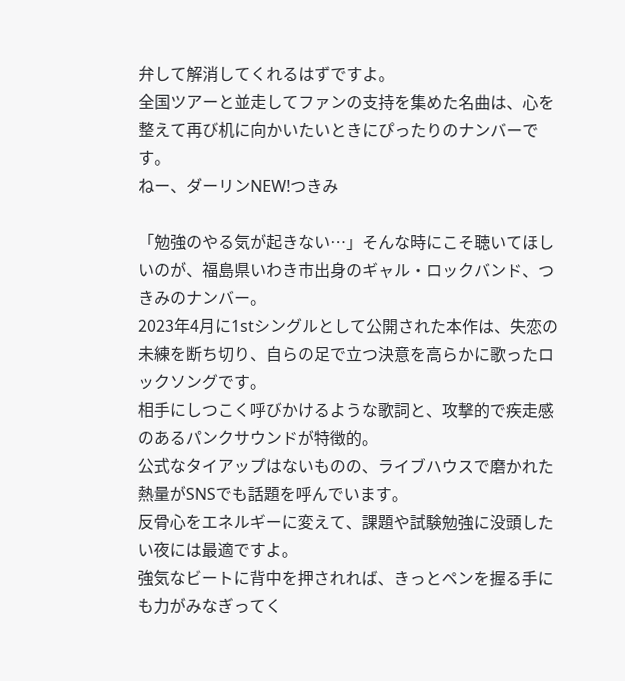弁して解消してくれるはずですよ。
全国ツアーと並走してファンの支持を集めた名曲は、心を整えて再び机に向かいたいときにぴったりのナンバーです。
ねー、ダーリンNEW!つきみ

「勉強のやる気が起きない…」そんな時にこそ聴いてほしいのが、福島県いわき市出身のギャル・ロックバンド、つきみのナンバー。
2023年4月に1stシングルとして公開された本作は、失恋の未練を断ち切り、自らの足で立つ決意を高らかに歌ったロックソングです。
相手にしつこく呼びかけるような歌詞と、攻撃的で疾走感のあるパンクサウンドが特徴的。
公式なタイアップはないものの、ライブハウスで磨かれた熱量がSNSでも話題を呼んでいます。
反骨心をエネルギーに変えて、課題や試験勉強に没頭したい夜には最適ですよ。
強気なビートに背中を押されれば、きっとペンを握る手にも力がみなぎってく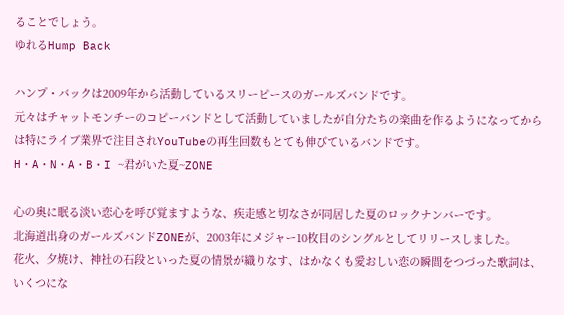ることでしょう。
ゆれるHump Back

ハンプ・バックは2009年から活動しているスリーピースのガールズバンドです。
元々はチャットモンチーのコピーバンドとして活動していましたが自分たちの楽曲を作るようになってからは特にライブ業界で注目されYouTubeの再生回数もとても伸びているバンドです。
H・A・N・A・B・I ~君がいた夏~ZONE

心の奥に眠る淡い恋心を呼び覚ますような、疾走感と切なさが同居した夏のロックナンバーです。
北海道出身のガールズバンドZONEが、2003年にメジャー10枚目のシングルとしてリリースしました。
花火、夕焼け、神社の石段といった夏の情景が織りなす、はかなくも愛おしい恋の瞬間をつづった歌詞は、いくつにな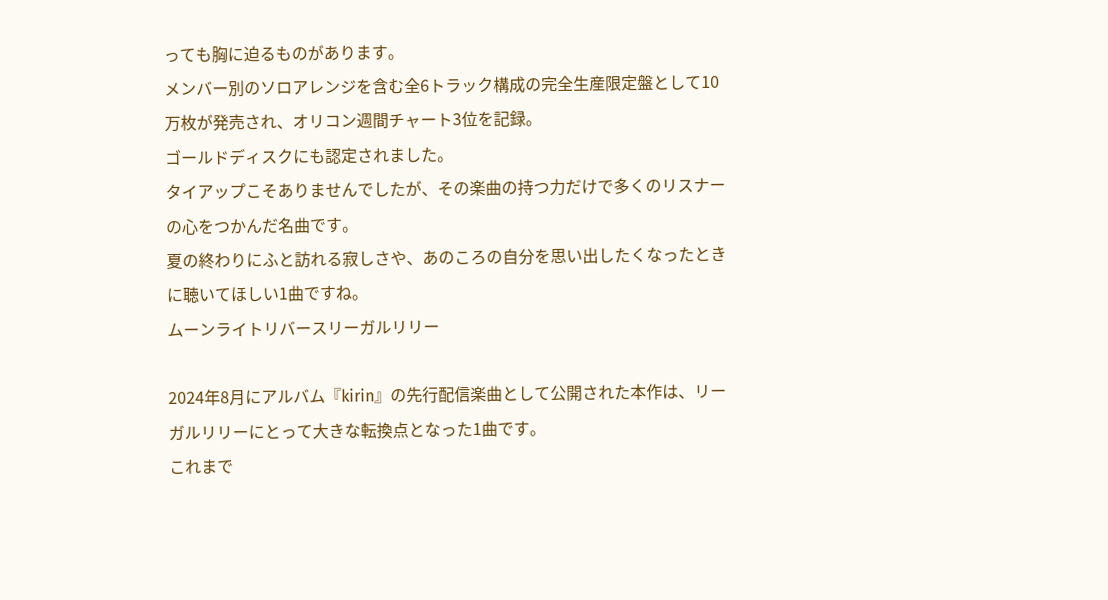っても胸に迫るものがあります。
メンバー別のソロアレンジを含む全6トラック構成の完全生産限定盤として10万枚が発売され、オリコン週間チャート3位を記録。
ゴールドディスクにも認定されました。
タイアップこそありませんでしたが、その楽曲の持つ力だけで多くのリスナーの心をつかんだ名曲です。
夏の終わりにふと訪れる寂しさや、あのころの自分を思い出したくなったときに聴いてほしい1曲ですね。
ムーンライトリバースリーガルリリー

2024年8月にアルバム『kirin』の先行配信楽曲として公開された本作は、リーガルリリーにとって大きな転換点となった1曲です。
これまで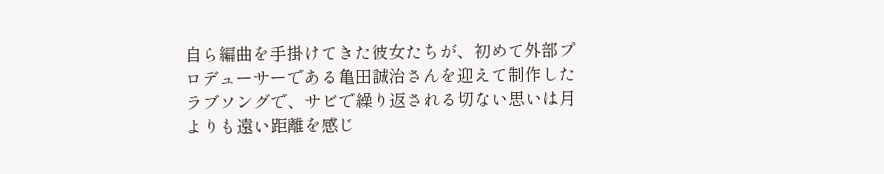自ら編曲を手掛けてきた彼女たちが、初めて外部プロデューサーである亀田誠治さんを迎えて制作したラブソングで、サビで繰り返される切ない思いは月よりも遠い距離を感じ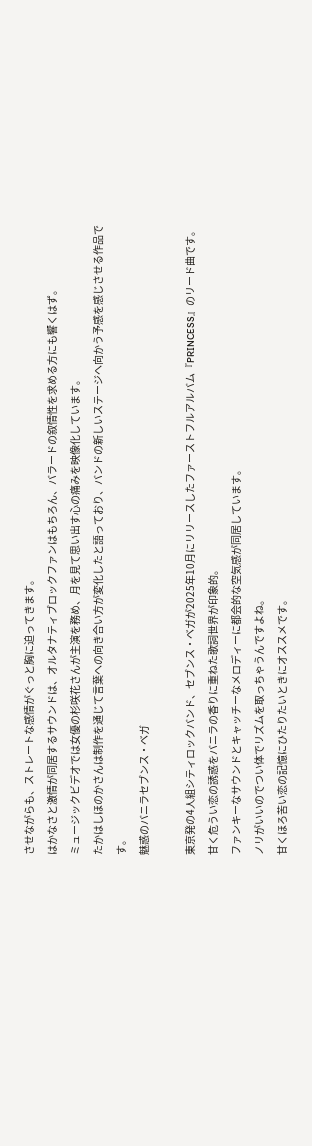させながらも、ストレートな感情がぐっと胸に迫ってきます。
はかなさと激情が同居するサウンドは、オルタナティブロックファンはもちろん、バラードの叙情性を求める方にも響くはず。
ミュージックビデオでは女優の杉咲花さんが主演を務め、月を見て思い出す心の痛みを映像化しています。
たかはしほのかさんは制作を通じて言葉への向き合い方が変化したと語っており、バンドの新しいステージへ向かう予感を感じさせる作品です。
魅惑のバニラセブンス・ベガ

東京発の4人組シティロックバンド、セブンス・ベガが2025年10月にリリースしたファーストフルアルバム『PRINCESS』のリード曲です。
甘く危うい恋の誘惑をバニラの香りに重ねた歌詞世界が印象的。
ファンキーなサウンドとキャッチーなメロディーに都会的な空気感が同居しています。
ノリがいいのでつい体でリズムを取っちゃうんですよね。
甘くほろ苦い恋の記憶にひたりたいときにオススメです。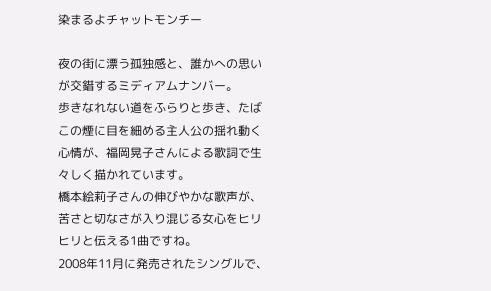染まるよチャットモンチー

夜の街に漂う孤独感と、誰かへの思いが交錯するミディアムナンバー。
歩きなれない道をふらりと歩き、たばこの煙に目を細める主人公の揺れ動く心情が、福岡晃子さんによる歌詞で生々しく描かれています。
橋本絵莉子さんの伸びやかな歌声が、苦さと切なさが入り混じる女心をヒリヒリと伝える1曲ですね。
2008年11月に発売されたシングルで、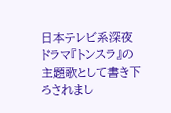日本テレビ系深夜ドラマ『トンスラ』の主題歌として書き下ろされまし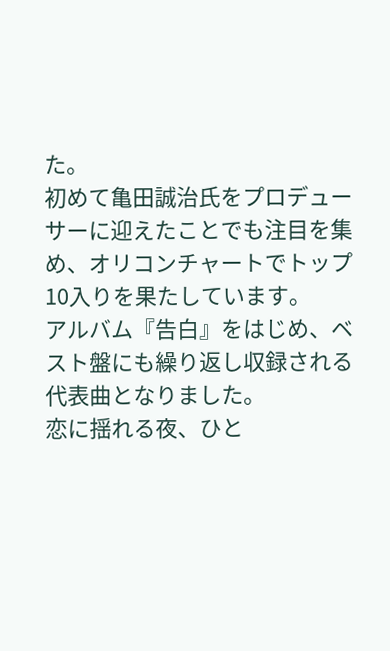た。
初めて亀田誠治氏をプロデューサーに迎えたことでも注目を集め、オリコンチャートでトップ10入りを果たしています。
アルバム『告白』をはじめ、ベスト盤にも繰り返し収録される代表曲となりました。
恋に揺れる夜、ひと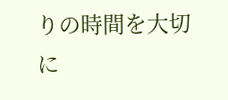りの時間を大切に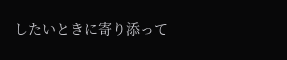したいときに寄り添って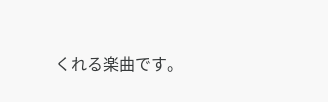くれる楽曲です。